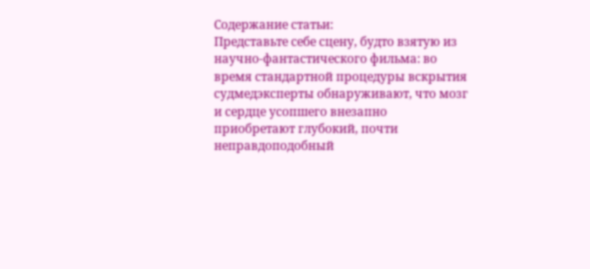Содержание статьи:
Представьте себе сцену, будто взятую из научно-фантастического фильма: во время стандартной процедуры вскрытия судмедэксперты обнаруживают, что мозг и сердце усопшего внезапно приобретают глубокий, почти неправдоподобный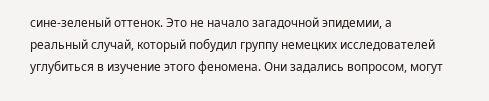сине-зеленый оттенок. Это не начало загадочной эпидемии, а реальный случай, который побудил группу немецких исследователей углубиться в изучение этого феномена. Они задались вопросом, могут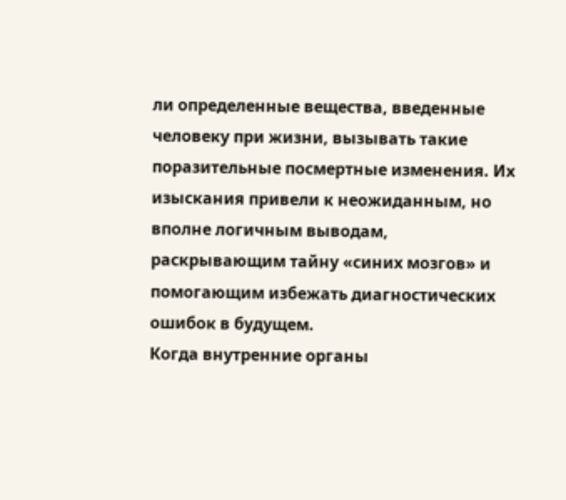ли определенные вещества, введенные человеку при жизни, вызывать такие поразительные посмертные изменения. Их изыскания привели к неожиданным, но вполне логичным выводам, раскрывающим тайну «синих мозгов» и помогающим избежать диагностических ошибок в будущем.
Когда внутренние органы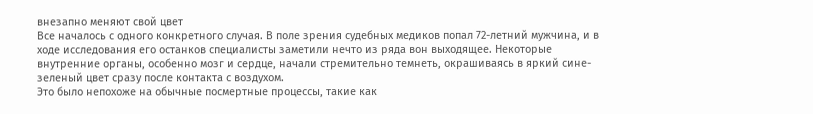внезапно меняют свой цвет
Все началось с одного конкретного случая. В поле зрения судебных медиков попал 72-летний мужчина, и в ходе исследования его останков специалисты заметили нечто из ряда вон выходящее. Некоторые внутренние органы, особенно мозг и сердце, начали стремительно темнеть, окрашиваясь в яркий сине-зеленый цвет сразу после контакта с воздухом.
Это было непохоже на обычные посмертные процессы, такие как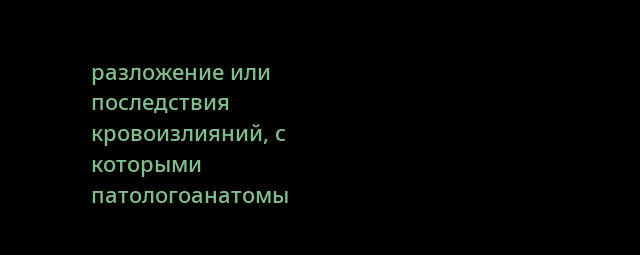разложение или последствия кровоизлияний, с которыми патологоанатомы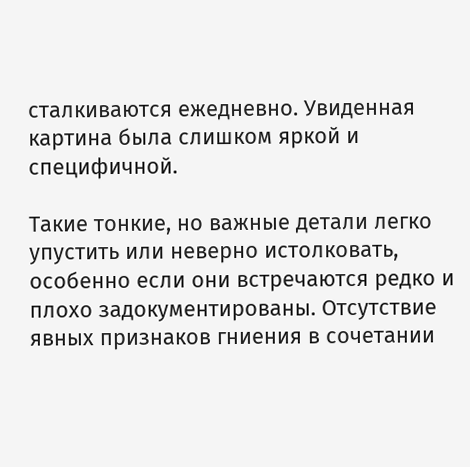сталкиваются ежедневно. Увиденная картина была слишком яркой и специфичной.

Такие тонкие, но важные детали легко упустить или неверно истолковать, особенно если они встречаются редко и плохо задокументированы. Отсутствие явных признаков гниения в сочетании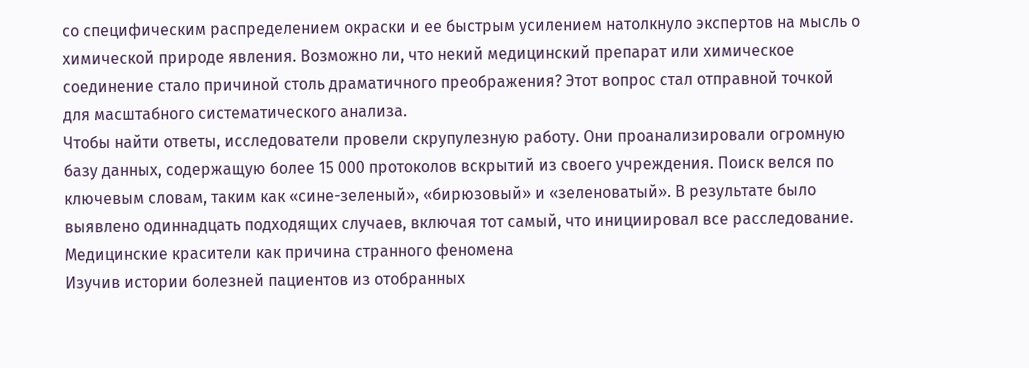со специфическим распределением окраски и ее быстрым усилением натолкнуло экспертов на мысль о химической природе явления. Возможно ли, что некий медицинский препарат или химическое соединение стало причиной столь драматичного преображения? Этот вопрос стал отправной точкой для масштабного систематического анализа.
Чтобы найти ответы, исследователи провели скрупулезную работу. Они проанализировали огромную базу данных, содержащую более 15 000 протоколов вскрытий из своего учреждения. Поиск велся по ключевым словам, таким как «сине-зеленый», «бирюзовый» и «зеленоватый». В результате было выявлено одиннадцать подходящих случаев, включая тот самый, что инициировал все расследование.
Медицинские красители как причина странного феномена
Изучив истории болезней пациентов из отобранных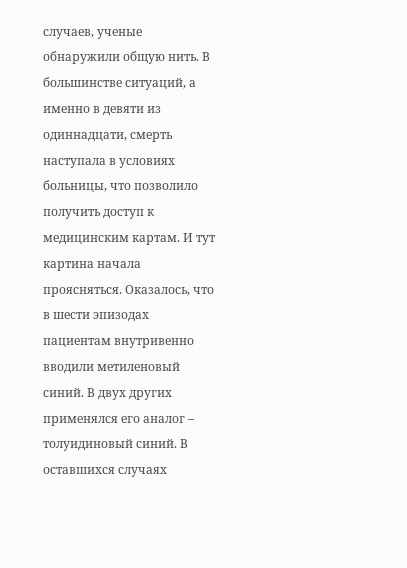случаев, ученые обнаружили общую нить. В большинстве ситуаций, а именно в девяти из одиннадцати, смерть наступала в условиях больницы, что позволило получить доступ к медицинским картам. И тут картина начала проясняться. Оказалось, что в шести эпизодах пациентам внутривенно вводили метиленовый синий. В двух других применялся его аналог – толуидиновый синий. В оставшихся случаях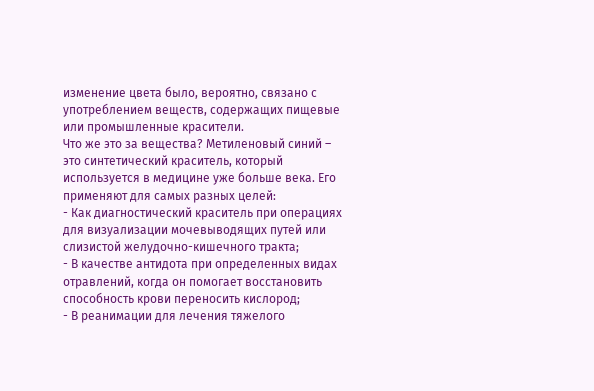изменение цвета было, вероятно, связано с употреблением веществ, содержащих пищевые или промышленные красители.
Что же это за вещества? Метиленовый синий – это синтетический краситель, который используется в медицине уже больше века. Его применяют для самых разных целей:
- Как диагностический краситель при операциях для визуализации мочевыводящих путей или слизистой желудочно-кишечного тракта;
- В качестве антидота при определенных видах отравлений, когда он помогает восстановить способность крови переносить кислород;
- В реанимации для лечения тяжелого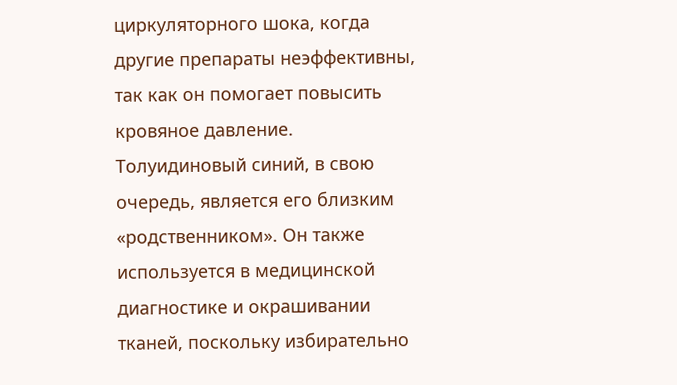циркуляторного шока, когда другие препараты неэффективны, так как он помогает повысить кровяное давление.
Толуидиновый синий, в свою очередь, является его близким «родственником». Он также используется в медицинской диагностике и окрашивании тканей, поскольку избирательно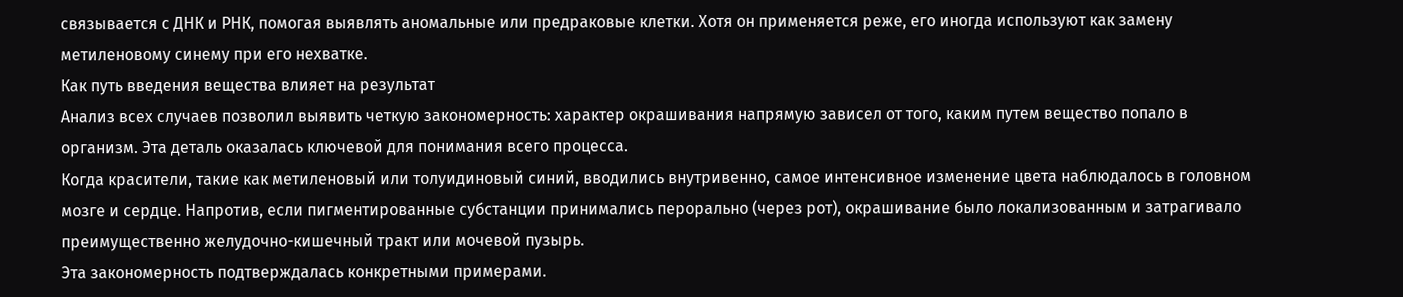связывается с ДНК и РНК, помогая выявлять аномальные или предраковые клетки. Хотя он применяется реже, его иногда используют как замену метиленовому синему при его нехватке.
Как путь введения вещества влияет на результат
Анализ всех случаев позволил выявить четкую закономерность: характер окрашивания напрямую зависел от того, каким путем вещество попало в организм. Эта деталь оказалась ключевой для понимания всего процесса.
Когда красители, такие как метиленовый или толуидиновый синий, вводились внутривенно, самое интенсивное изменение цвета наблюдалось в головном мозге и сердце. Напротив, если пигментированные субстанции принимались перорально (через рот), окрашивание было локализованным и затрагивало преимущественно желудочно-кишечный тракт или мочевой пузырь.
Эта закономерность подтверждалась конкретными примерами.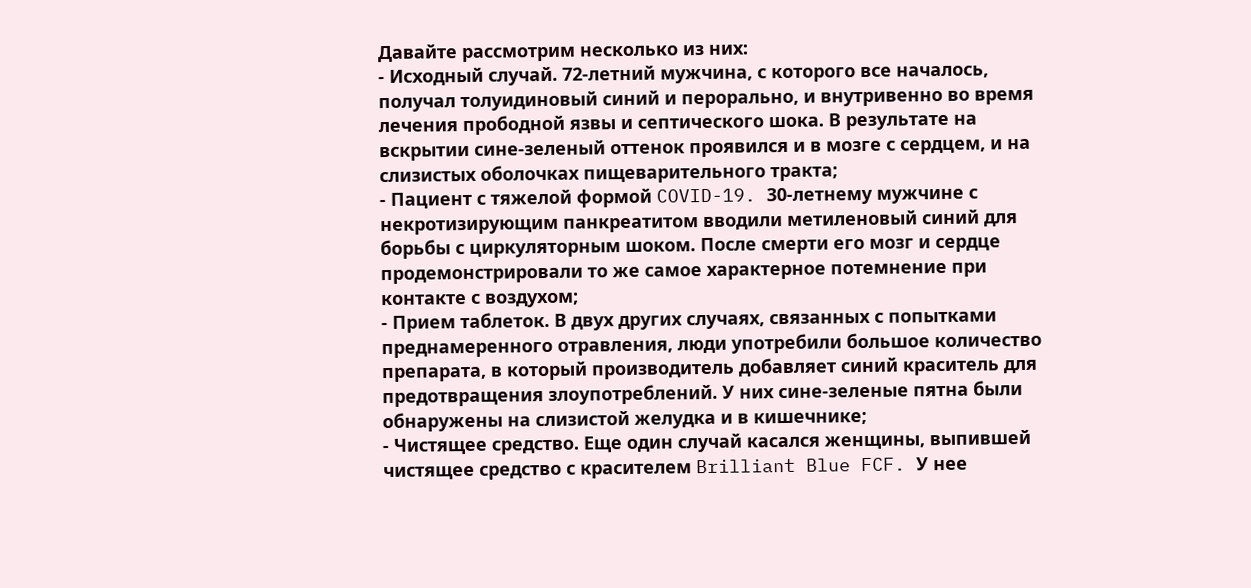Давайте рассмотрим несколько из них:
- Исходный случай. 72-летний мужчина, с которого все началось, получал толуидиновый синий и перорально, и внутривенно во время лечения прободной язвы и септического шока. В результате на вскрытии сине-зеленый оттенок проявился и в мозге с сердцем, и на слизистых оболочках пищеварительного тракта;
- Пациент с тяжелой формой COVID-19. 30-летнему мужчине с некротизирующим панкреатитом вводили метиленовый синий для борьбы с циркуляторным шоком. После смерти его мозг и сердце продемонстрировали то же самое характерное потемнение при контакте с воздухом;
- Прием таблеток. В двух других случаях, связанных с попытками преднамеренного отравления, люди употребили большое количество препарата, в который производитель добавляет синий краситель для предотвращения злоупотреблений. У них сине-зеленые пятна были обнаружены на слизистой желудка и в кишечнике;
- Чистящее средство. Еще один случай касался женщины, выпившей чистящее средство с красителем Brilliant Blue FCF. У нее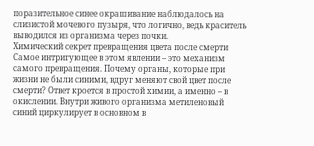поразительное синее окрашивание наблюдалось на слизистой мочевого пузыря, что логично, ведь краситель выводился из организма через почки.
Химический секрет превращения цвета после смерти
Самое интригующее в этом явлении – это механизм самого превращения. Почему органы, которые при жизни не были синими, вдруг меняют свой цвет после смерти? Ответ кроется в простой химии, а именно – в окислении. Внутри живого организма метиленовый синий циркулирует в основном в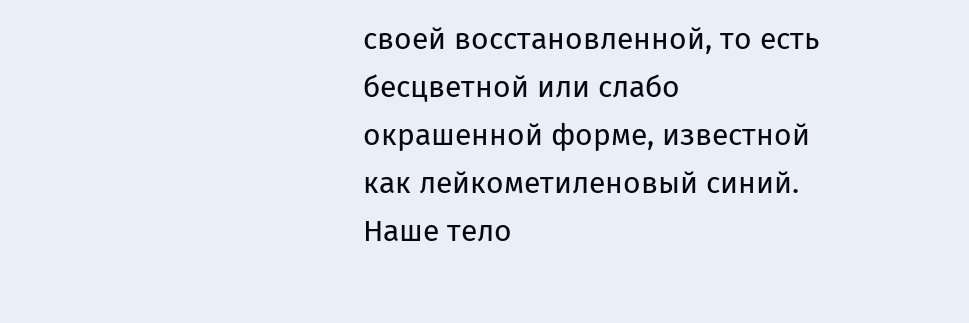своей восстановленной, то есть бесцветной или слабо окрашенной форме, известной как лейкометиленовый синий. Наше тело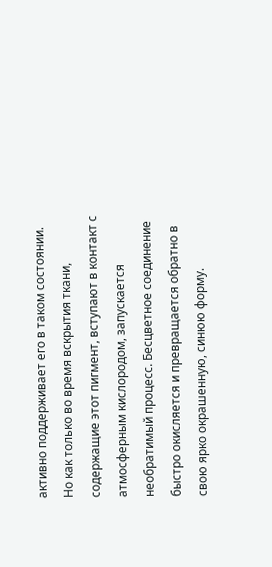активно поддерживает его в таком состоянии.
Но как только во время вскрытия ткани, содержащие этот пигмент, вступают в контакт с атмосферным кислородом, запускается необратимый процесс. Бесцветное соединение быстро окисляется и превращается обратно в свою ярко окрашенную, синюю форму.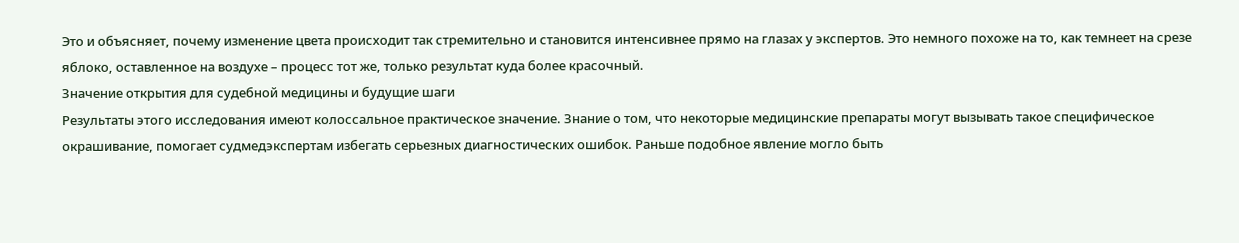Это и объясняет, почему изменение цвета происходит так стремительно и становится интенсивнее прямо на глазах у экспертов. Это немного похоже на то, как темнеет на срезе яблоко, оставленное на воздухе – процесс тот же, только результат куда более красочный.
Значение открытия для судебной медицины и будущие шаги
Результаты этого исследования имеют колоссальное практическое значение. Знание о том, что некоторые медицинские препараты могут вызывать такое специфическое окрашивание, помогает судмедэкспертам избегать серьезных диагностических ошибок. Раньше подобное явление могло быть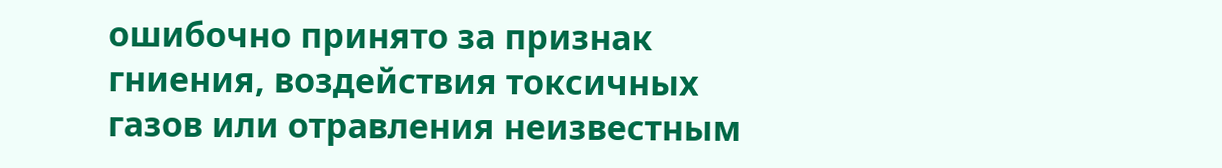ошибочно принято за признак гниения, воздействия токсичных газов или отравления неизвестным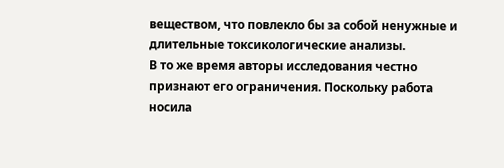веществом, что повлекло бы за собой ненужные и длительные токсикологические анализы.
В то же время авторы исследования честно признают его ограничения. Поскольку работа носила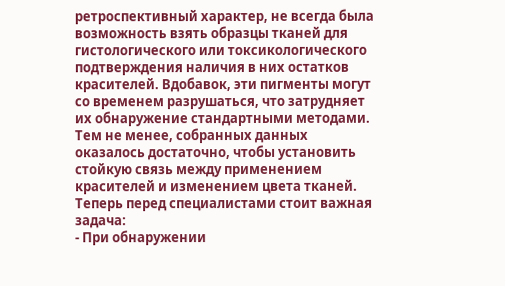ретроспективный характер, не всегда была возможность взять образцы тканей для гистологического или токсикологического подтверждения наличия в них остатков красителей. Вдобавок, эти пигменты могут со временем разрушаться, что затрудняет их обнаружение стандартными методами. Тем не менее, собранных данных оказалось достаточно, чтобы установить стойкую связь между применением красителей и изменением цвета тканей.
Теперь перед специалистами стоит важная задача:
- При обнаружении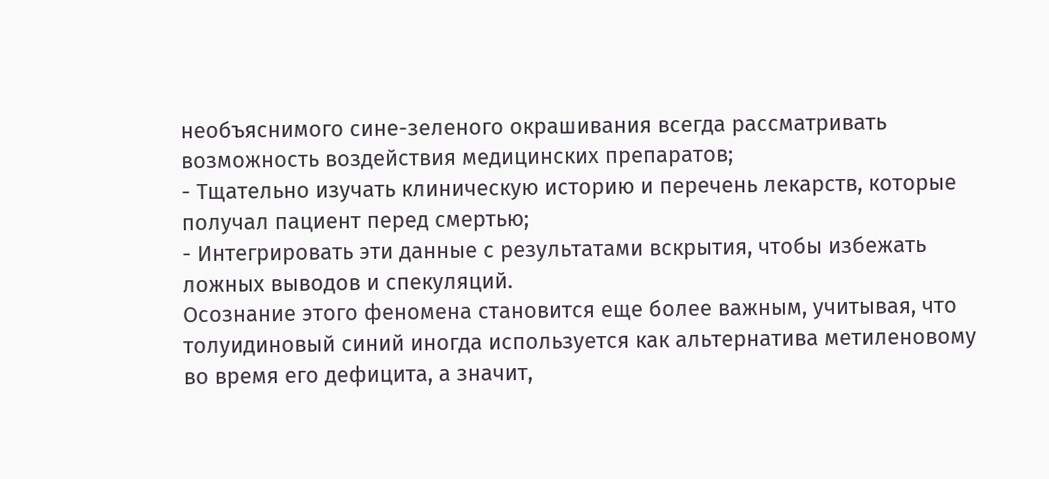необъяснимого сине-зеленого окрашивания всегда рассматривать возможность воздействия медицинских препаратов;
- Тщательно изучать клиническую историю и перечень лекарств, которые получал пациент перед смертью;
- Интегрировать эти данные с результатами вскрытия, чтобы избежать ложных выводов и спекуляций.
Осознание этого феномена становится еще более важным, учитывая, что толуидиновый синий иногда используется как альтернатива метиленовому во время его дефицита, а значит,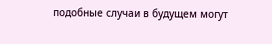подобные случаи в будущем могут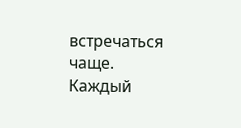встречаться чаще.
Каждый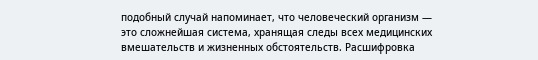подобный случай напоминает, что человеческий организм — это сложнейшая система, хранящая следы всех медицинских вмешательств и жизненных обстоятельств. Расшифровка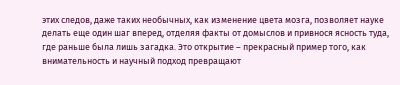этих следов, даже таких необычных, как изменение цвета мозга, позволяет науке делать еще один шаг вперед, отделяя факты от домыслов и привнося ясность туда, где раньше была лишь загадка. Это открытие – прекрасный пример того, как внимательность и научный подход превращают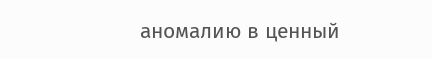аномалию в ценный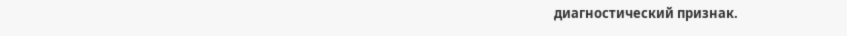диагностический признак.